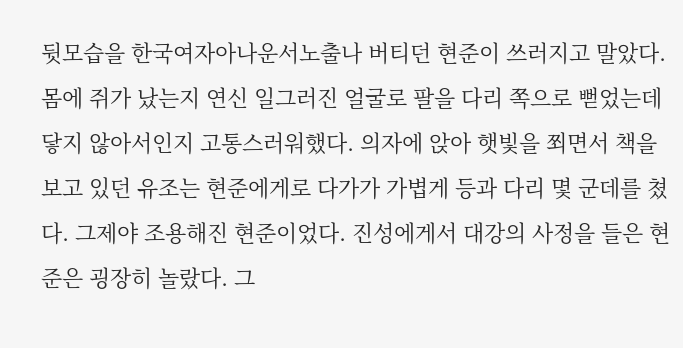뒷모습을 한국여자아나운서노출나 버티던 현준이 쓰러지고 말았다. 몸에 쥐가 났는지 연신 일그러진 얼굴로 팔을 다리 쪽으로 뻗었는데 닿지 않아서인지 고통스러워했다. 의자에 앉아 햇빛을 쬐면서 책을 보고 있던 유조는 현준에게로 다가가 가볍게 등과 다리 몇 군데를 쳤다. 그제야 조용해진 현준이었다. 진성에게서 대강의 사정을 들은 현준은 굉장히 놀랐다. 그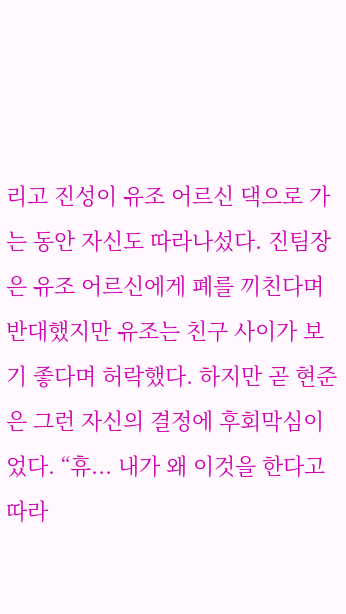리고 진성이 유조 어르신 댁으로 가는 동안 자신도 따라나섰다. 진팀장은 유조 어르신에게 폐를 끼친다며 반대했지만 유조는 친구 사이가 보기 좋다며 허락했다. 하지만 곧 현준은 그런 자신의 결정에 후회막심이었다. “휴... 내가 왜 이것을 한다고 따라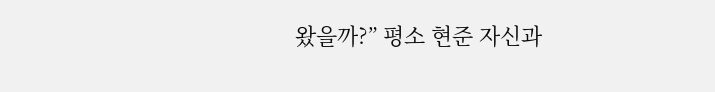왔을까?” 평소 현준 자신과